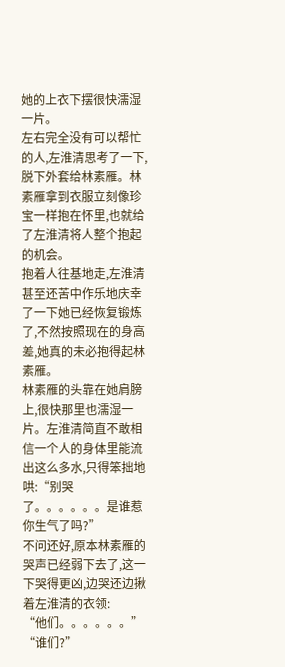她的上衣下摆很快濡湿一片。
左右完全没有可以帮忙的人,左淮清思考了一下,脱下外套给林素雁。林素雁拿到衣服立刻像珍宝一样抱在怀里,也就给了左淮清将人整个抱起的机会。
抱着人往基地走,左淮清甚至还苦中作乐地庆幸了一下她已经恢复锻炼了,不然按照现在的身高差,她真的未必抱得起林素雁。
林素雁的头靠在她肩膀上,很快那里也濡湿一片。左淮清简直不敢相信一个人的身体里能流出这么多水,只得笨拙地哄:“别哭了。。。。。。是谁惹你生气了吗?”
不问还好,原本林素雁的哭声已经弱下去了,这一下哭得更凶,边哭还边揪着左淮清的衣领:
“他们。。。。。。”
“谁们?”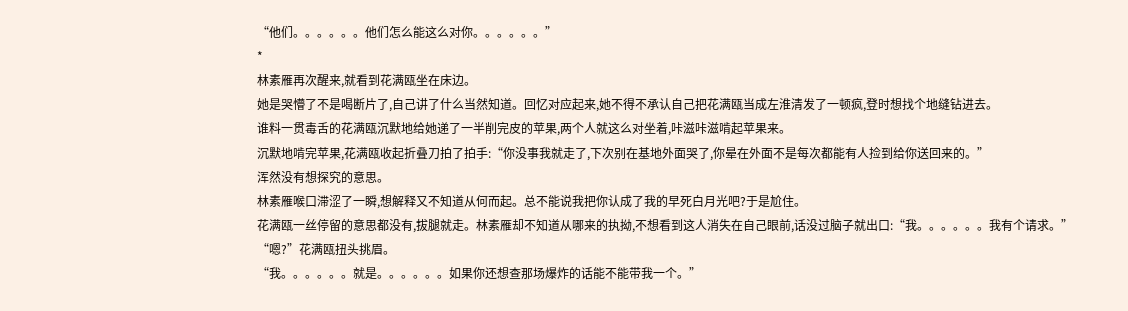“他们。。。。。。他们怎么能这么对你。。。。。。”
*
林素雁再次醒来,就看到花满瓯坐在床边。
她是哭懵了不是喝断片了,自己讲了什么当然知道。回忆对应起来,她不得不承认自己把花满瓯当成左淮清发了一顿疯,登时想找个地缝钻进去。
谁料一贯毒舌的花满瓯沉默地给她递了一半削完皮的苹果,两个人就这么对坐着,咔滋咔滋啃起苹果来。
沉默地啃完苹果,花满瓯收起折叠刀拍了拍手:“你没事我就走了,下次别在基地外面哭了,你晕在外面不是每次都能有人捡到给你送回来的。”
浑然没有想探究的意思。
林素雁喉口滞涩了一瞬,想解释又不知道从何而起。总不能说我把你认成了我的早死白月光吧?于是尬住。
花满瓯一丝停留的意思都没有,拔腿就走。林素雁却不知道从哪来的执拗,不想看到这人消失在自己眼前,话没过脑子就出口:“我。。。。。。我有个请求。”
“嗯?”花满瓯扭头挑眉。
“我。。。。。。就是。。。。。。如果你还想查那场爆炸的话能不能带我一个。”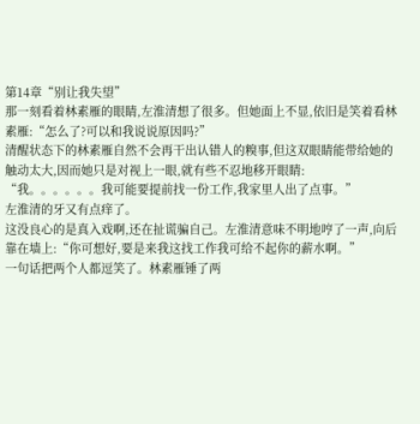第14章“别让我失望”
那一刻看着林素雁的眼睛,左淮清想了很多。但她面上不显,依旧是笑着看林素雁:“怎么了?可以和我说说原因吗?”
清醒状态下的林素雁自然不会再干出认错人的糗事,但这双眼睛能带给她的触动太大,因而她只是对视上一眼,就有些不忍地移开眼睛:
“我。。。。。。我可能要提前找一份工作,我家里人出了点事。”
左淮清的牙又有点痒了。
这没良心的是真入戏啊,还在扯谎骗自己。左淮清意味不明地哼了一声,向后靠在墙上:“你可想好,要是来我这找工作我可给不起你的薪水啊。”
一句话把两个人都逗笑了。林素雁锤了两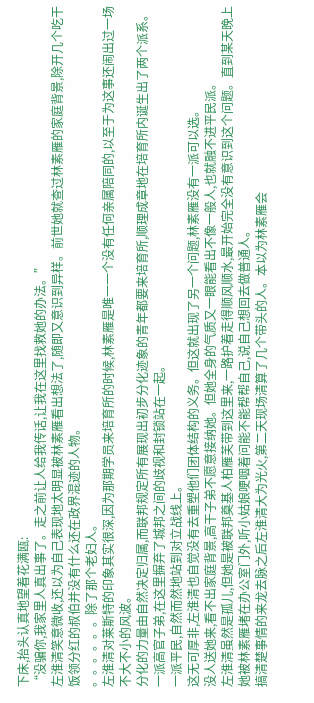下床,抬头认真地望着花满瓯:
“没骗你,我家里人真出事了。走之前让人给我传话,让我在这里找救她的办法。”
左淮清笑意微收,还以为自己表现地太明显被林素雁看出想法了,随即又意识到异样。前世她就查过林素雁的家庭背景,除开几个吃干饭领分红的叔伯并没有什么还在政界混迹的人物。
。。。。。。除了那个老妇人。
左淮清对莱斯特的印象其实很深,因为那期学员来培育所的时候,林素雁是唯一一个没有任何亲属陪同的,以至于为这事还闹出过一场不大不小的风波。
分化的力量由自然决定归属,而联邦规定所有展现出初步分化迹象的青年都要来培育所,顺理成章地在培育所内诞生出了两个派系。
一派高官子弟,在这里摒弃了城邦之间的歧视和封锁站在一起。
一派平民,自然而然地站到对立战线上。
这无可厚非,左淮清也自觉没有去重塑他们团体结构的义务。但这就出现了另一个问题,林素雁没有一派可以选。
没人送她来,看不出家庭背景,高干子弟不愿意接纳她。但她全身的气质又一眼能看出不像一般人,也就融不进平民派。
左淮清虽然是孤儿,但她是被联邦奠基人柏雁芙带到这里来,一路护着走得顺风顺水,最开始完全没有意识到这个问题。直到某天晚上她被林素雁堵在办公室门外,听小姑娘哽咽着问能不能帮帮自己,说自己想回去做普通人。
搞清楚事情的来龙去脉之后左淮清大为光火,第二天现场清算了几个带头的人。本以为林素雁会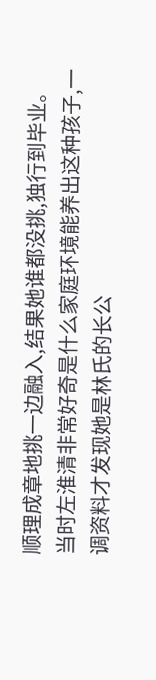顺理成章地挑一边融入,结果她谁都没挑,独行到毕业。
当时左淮清非常好奇是什么家庭环境能养出这种孩子,一调资料才发现她是林氏的长公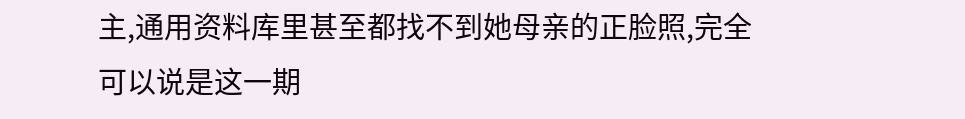主,通用资料库里甚至都找不到她母亲的正脸照,完全可以说是这一期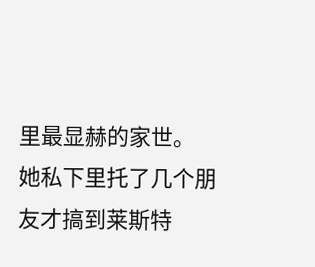里最显赫的家世。
她私下里托了几个朋友才搞到莱斯特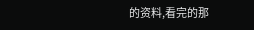的资料,看完的那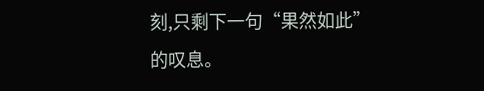刻,只剩下一句“果然如此”的叹息。